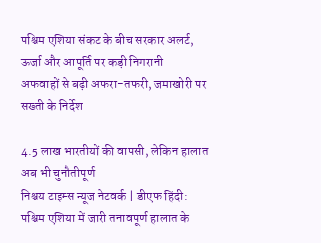पश्चिम एशिया संकट के बीच सरकार अलर्ट, ऊर्जा और आपूर्ति पर कड़ी निगरानी
अफवाहों से बढ़ी अफरा-तफरी, जमाखोरी पर सख्ती के निर्देश

4.5 लाख भारतीयों की वापसी, लेकिन हालात अब भी चुनौतीपूर्ण
निश्चय टाइम्स न्यूज नेटवर्क | डीएफ हिंदी:
पश्चिम एशिया में जारी तनावपूर्ण हालात के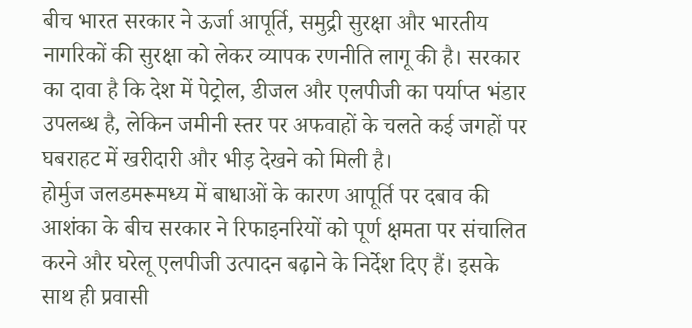बीच भारत सरकार ने ऊर्जा आपूर्ति, समुद्री सुरक्षा और भारतीय नागरिकों की सुरक्षा को लेकर व्यापक रणनीति लागू की है। सरकार का दावा है कि देश में पेट्रोल, डीजल और एलपीजी का पर्याप्त भंडार उपलब्ध है, लेकिन जमीनी स्तर पर अफवाहों के चलते कई जगहों पर घबराहट में खरीदारी और भीड़ देखने को मिली है।
होर्मुज जलडमरूमध्य में बाधाओं के कारण आपूर्ति पर दबाव की आशंका के बीच सरकार ने रिफाइनरियों को पूर्ण क्षमता पर संचालित करने और घरेलू एलपीजी उत्पादन बढ़ाने के निर्देश दिए हैं। इसके साथ ही प्रवासी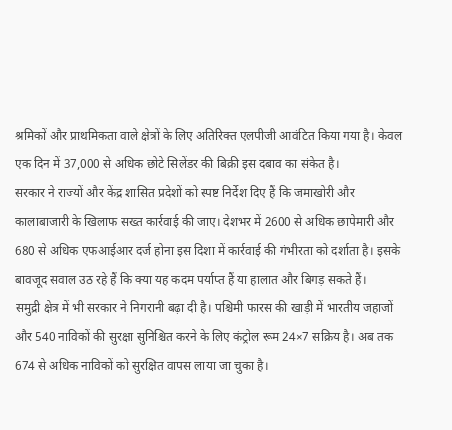श्रमिकों और प्राथमिकता वाले क्षेत्रों के लिए अतिरिक्त एलपीजी आवंटित किया गया है। केवल एक दिन में 37,000 से अधिक छोटे सिलेंडर की बिक्री इस दबाव का संकेत है।
सरकार ने राज्यों और केंद्र शासित प्रदेशों को स्पष्ट निर्देश दिए हैं कि जमाखोरी और कालाबाजारी के खिलाफ सख्त कार्रवाई की जाए। देशभर में 2600 से अधिक छापेमारी और 680 से अधिक एफआईआर दर्ज होना इस दिशा में कार्रवाई की गंभीरता को दर्शाता है। इसके बावजूद सवाल उठ रहे हैं कि क्या यह कदम पर्याप्त हैं या हालात और बिगड़ सकते हैं।
समुद्री क्षेत्र में भी सरकार ने निगरानी बढ़ा दी है। पश्चिमी फारस की खाड़ी में भारतीय जहाजों और 540 नाविकों की सुरक्षा सुनिश्चित करने के लिए कंट्रोल रूम 24×7 सक्रिय है। अब तक 674 से अधिक नाविकों को सुरक्षित वापस लाया जा चुका है।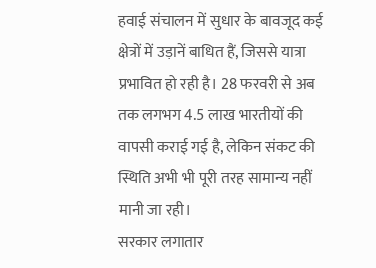हवाई संचालन में सुधार के बावजूद कई क्षेत्रों में उड़ानें बाधित हैं, जिससे यात्रा प्रभावित हो रही है। 28 फरवरी से अब तक लगभग 4.5 लाख भारतीयों की वापसी कराई गई है, लेकिन संकट की स्थिति अभी भी पूरी तरह सामान्य नहीं मानी जा रही।
सरकार लगातार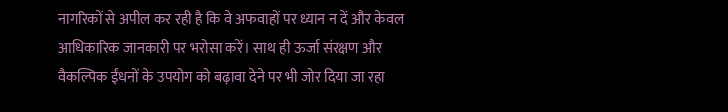नागरिकों से अपील कर रही है कि वे अफवाहों पर ध्यान न दें और केवल आधिकारिक जानकारी पर भरोसा करें। साथ ही ऊर्जा संरक्षण और वैकल्पिक ईंधनों के उपयोग को बढ़ावा देने पर भी जोर दिया जा रहा